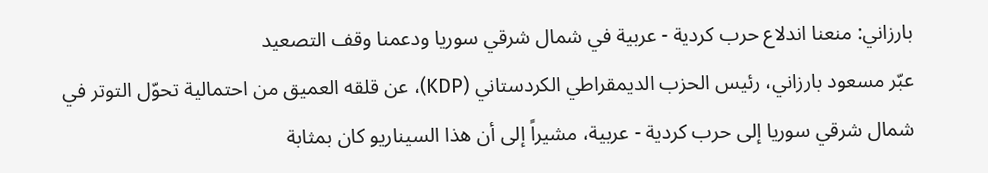بارزاني: منعنا اندلاع حرب كردية - عربية في شمال شرقي سوريا ودعمنا وقف التصعيد
عبّر مسعود بارزاني، رئيس الحزب الديمقراطي الكردستاني (KDP)، عن قلقه العميق من احتمالية تحوّل التوتر في شمال شرقي سوريا إلى حرب كردية - عربية، مشيراً إلى أن هذا السيناريو كان بمثابة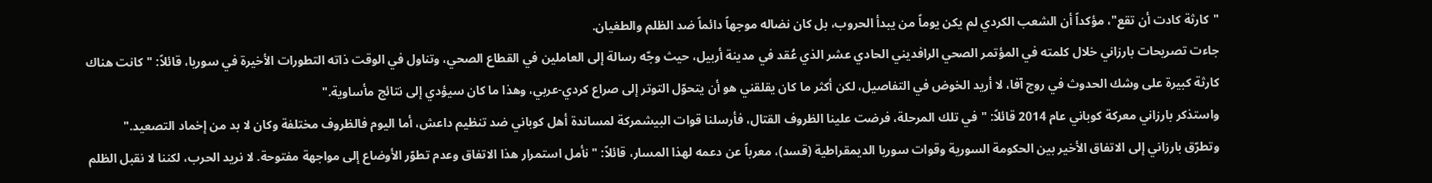"كارثة كادت أن تقع"، مؤكداً أن الشعب الكردي لم يكن يوماً من يبدأ الحروب، بل كان نضاله موجهاً دائماً ضد الظلم والطغيان.
جاءت تصريحات بارزاني خلال كلمته في المؤتمر الصحي الرافديني الحادي عشر الذي عُقد في مدينة أربيل، حيث وجّه رسالة إلى العاملين في القطاع الصحي، وتناول في الوقت ذاته التطورات الأخيرة في سوريا، قائلاً: "كانت هناك كارثة كبيرة على وشك الحدوث في روج آفا، لا أريد الخوض في التفاصيل، لكن أكثر ما كان يقلقني هو أن يتحوّل التوتر إلى صراع كردي-عربي، وهذا ما كان سيؤدي إلى نتائج مأساوية."
واستذكر بارزاني معركة كوباني عام 2014 قائلاً: "في تلك المرحلة، فرضت علينا الظروف القتال، فأرسلنا قوات البيشمركة لمساندة أهل كوباني ضد تنظيم داعش، أما اليوم فالظروف مختلفة وكان لا بد من إخماد التصعيد."
وتطرّق بارزاني إلى الاتفاق الأخير بين الحكومة السورية وقوات سوريا الديمقراطية (قسد)، معرباً عن دعمه لهذا المسار، قائلاً: "نأمل استمرار هذا الاتفاق وعدم تطوّر الأوضاع إلى مواجهة مفتوحة. لا نريد الحرب، لكننا لا نقبل الظلم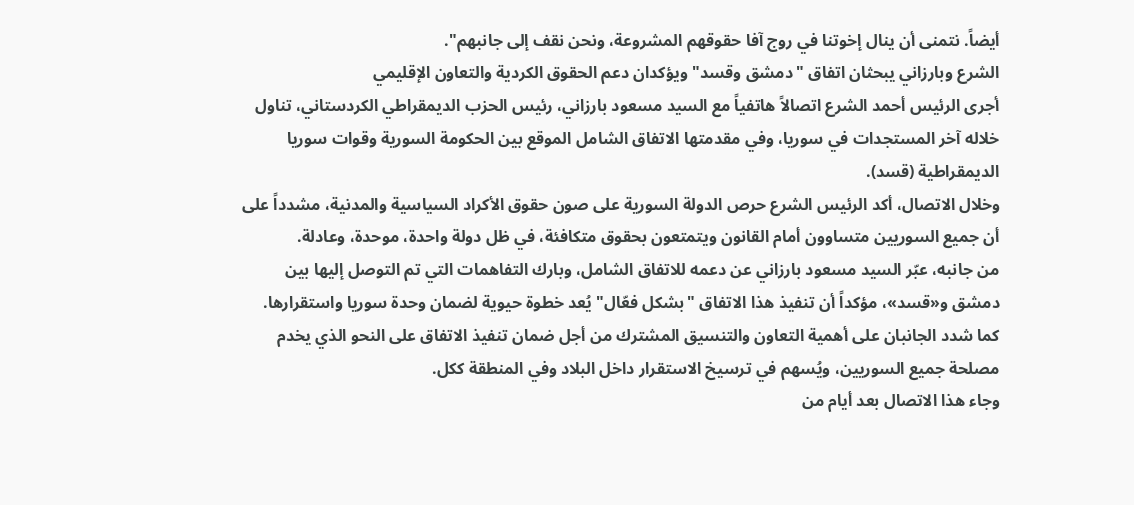أيضاً. نتمنى أن ينال إخوتنا في روج آفا حقوقهم المشروعة، ونحن نقف إلى جانبهم".
الشرع وبارزاني يبحثان اتفاق "دمشق وقسد" ويؤكدان دعم الحقوق الكردية والتعاون الإقليمي
أجرى الرئيس أحمد الشرع اتصالاً هاتفياً مع السيد مسعود بارزاني، رئيس الحزب الديمقراطي الكردستاني، تناول خلاله آخر المستجدات في سوريا، وفي مقدمتها الاتفاق الشامل الموقع بين الحكومة السورية وقوات سوريا الديمقراطية (قسد).
وخلال الاتصال، أكد الرئيس الشرع حرص الدولة السورية على صون حقوق الأكراد السياسية والمدنية، مشدداً على أن جميع السوريين متساوون أمام القانون ويتمتعون بحقوق متكافئة، في ظل دولة واحدة، موحدة، وعادلة.
من جانبه، عبّر السيد مسعود بارزاني عن دعمه للاتفاق الشامل، وبارك التفاهمات التي تم التوصل إليها بين دمشق و«قسد»، مؤكداً أن تنفيذ هذا الاتفاق "بشكل فعّال" يُعد خطوة حيوية لضمان وحدة سوريا واستقرارها.
كما شدد الجانبان على أهمية التعاون والتنسيق المشترك من أجل ضمان تنفيذ الاتفاق على النحو الذي يخدم مصلحة جميع السوريين، ويُسهم في ترسيخ الاستقرار داخل البلاد وفي المنطقة ككل.
وجاء هذا الاتصال بعد أيام من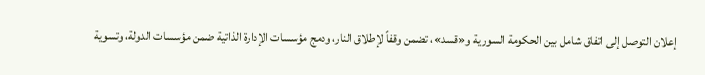إعلان التوصل إلى اتفاق شامل بين الحكومة السورية و«قسد»، تضمن وقفاً لإطلاق النار، ودمج مؤسسات الإدارة الذاتية ضمن مؤسسات الدولة، وتسوية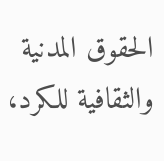الحقوق المدنية والثقافية للكرد،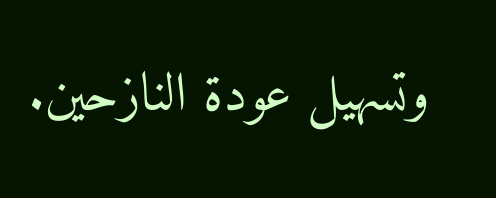وتسهيل عودة النازحين.